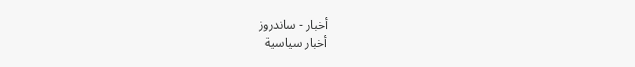أخبار - ساندروز
أخبار سياسية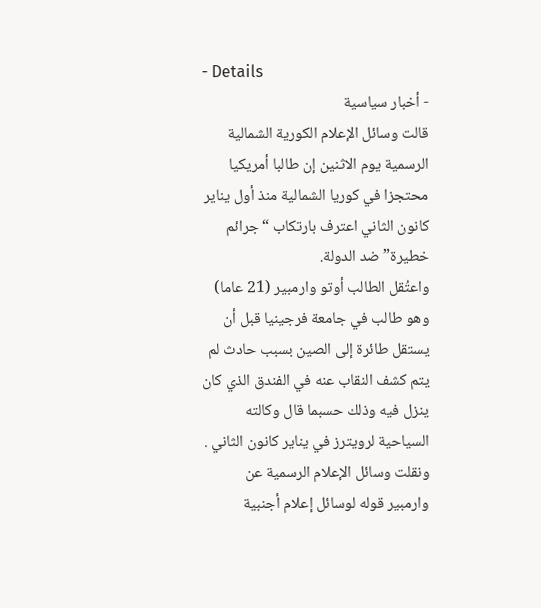- Details
- أخبار سياسية
قالت وسائل الإعلام الكورية الشمالية الرسمية يوم الاثنين إن طالبا أمريكيا محتجزا في كوريا الشمالية منذ أول يناير كانون الثاني اعترف بارتكاب “جرائم خطيرة” ضد الدولة.
واعتُقل الطالب أوتو وارمبير (21 عاما) وهو طالب في جامعة فرجينيا قبل أن يستقل طائرة إلى الصين بسبب حادث لم يتم كشف النقاب عنه في الفندق الذي كان ينزل فيه وذلك حسبما قال وكالته السياحية لرويترز في يناير كانون الثاني .
ونقلت وسائل الإعلام الرسمية عن وارمبير قوله لوسائل إعلام أجنبية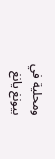ومحلية في بيونغ يانغ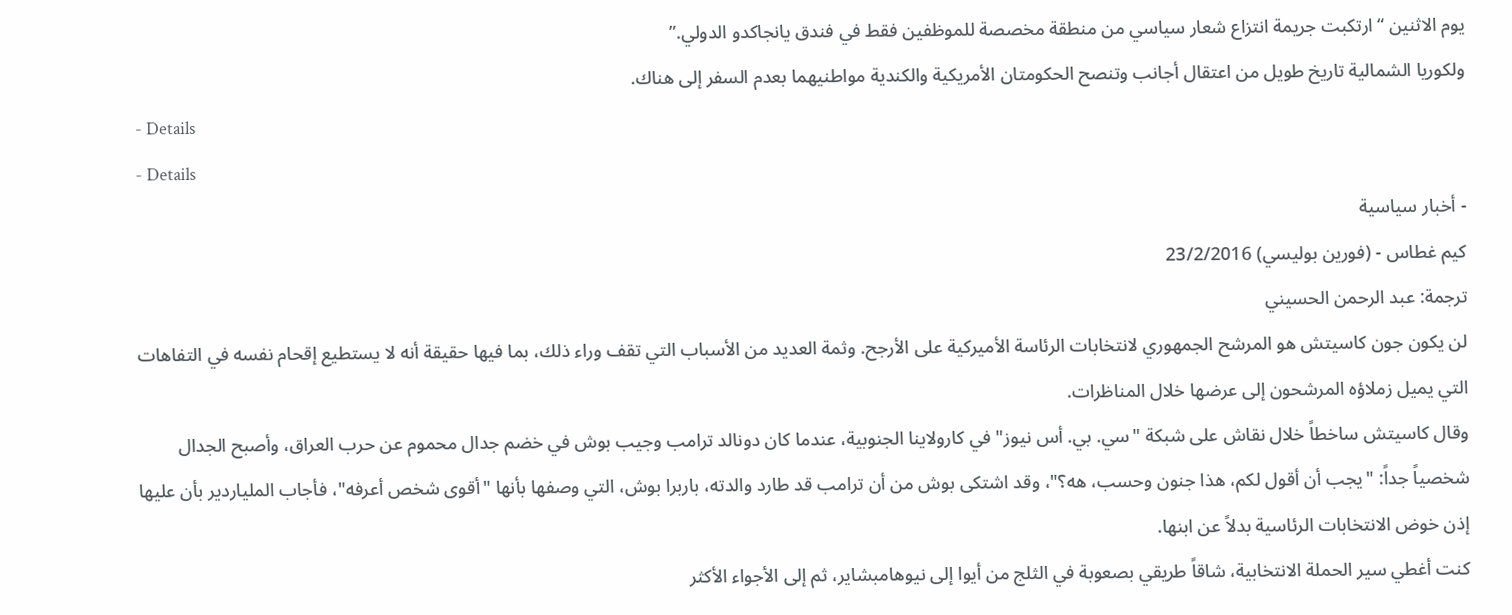يوم الاثنين “ارتكبت جريمة انتزاع شعار سياسي من منطقة مخصصة للموظفين فقط في فندق يانجاكدو الدولي.”
ولكوريا الشمالية تاريخ طويل من اعتقال أجانب وتنصح الحكومتان الأمريكية والكندية مواطنيهما بعدم السفر إلى هناك.
- Details
- Details
- أخبار سياسية
كيم غطاس - (فورين بوليسي) 23/2/2016
ترجمة: عبد الرحمن الحسيني
لن يكون جون كاسيتش هو المرشح الجمهوري لانتخابات الرئاسة الأميركية على الأرجح. وثمة العديد من الأسباب التي تقف وراء ذلك، بما فيها حقيقة أنه لا يستطيع إقحام نفسه في التفاهات التي يميل زملاؤه المرشحون إلى عرضها خلال المناظرات.
وقال كاسيتش ساخطاً خلال نقاش على شبكة "سي. بي. أس نيوز" في كارولاينا الجنوبية، عندما كان دونالد ترامب وجيب بوش في خضم جدال محموم عن حرب العراق، وأصبح الجدال شخصياً جداً: "يجب أن أقول لكم، هذا جنون وحسب، هه؟"، وقد اشتكى بوش من أن ترامب قد طارد والدته، باربرا بوش، التي وصفها بأنها "أقوى شخص أعرفه"، فأجاب الملياردير بأن عليها إذن خوض الانتخابات الرئاسية بدلاً عن ابنها.
كنت أغطي سير الحملة الانتخابية، شاقاً طريقي بصعوبة في الثلج من أيوا إلى نيوهامبشاير، ثم إلى الأجواء الأكثر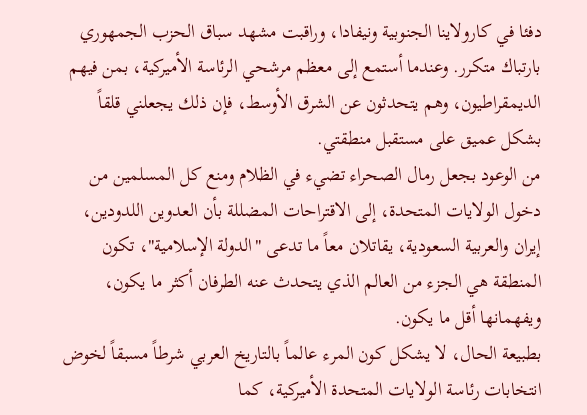دفئا في كارولاينا الجنوبية ونيفادا، وراقبت مشهد سباق الحزب الجمهوري بارتباك متكرر. وعندما أستمع إلى معظم مرشحي الرئاسة الأميركية، بمن فيهم الديمقراطيون، وهم يتحدثون عن الشرق الأوسط، فإن ذلك يجعلني قلقاً بشكل عميق على مستقبل منطقتي.
من الوعود بجعل رمال الصحراء تضيء في الظلام ومنع كل المسلمين من دخول الولايات المتحدة، إلى الاقتراحات المضللة بأن العدوين اللدودين، إيران والعربية السعودية، يقاتلان معاً ما تدعى "الدولة الإسلامية"، تكون المنطقة هي الجزء من العالم الذي يتحدث عنه الطرفان أكثر ما يكون، ويفهمانها أقل ما يكون.
بطبيعة الحال، لا يشكل كون المرء عالماً بالتاريخ العربي شرطاً مسبقاً لخوض انتخابات رئاسة الولايات المتحدة الأميركية، كما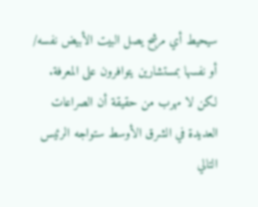سيحيط أي مرشح يصل البيت الأبيض نفسه/ أو نفسها بمستشارين يتوافرون على المعرفة.
لكن لا مهرب من حقيقة أن الصراعات العديدة في الشرق الأوسط ستواجه الرئيس التالي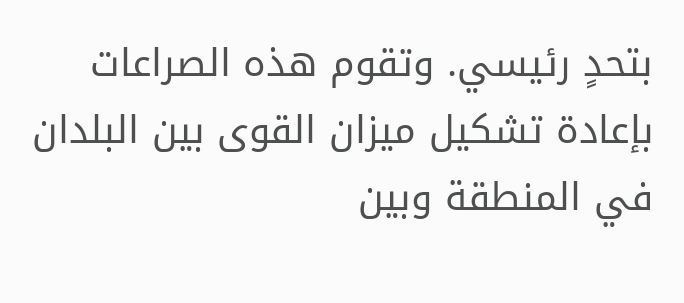بتحدٍ رئيسي. وتقوم هذه الصراعات بإعادة تشكيل ميزان القوى بين البلدان في المنطقة وبين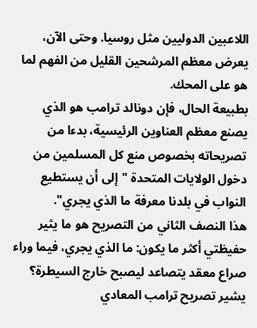اللاعبين الدوليين مثل روسيا. وحتى الآن، يعرض معظم المرشحين القليل من الفهم لما هو على المحك.
بطبيعة الحال، فإن دونالد ترامب هو الذي يصنع معظم العناوين الرئيسية، بدءا من تصريحاته بخصوص منع كل المسلمين من دخول الولايات المتحدة "إلى أن يستطيع النواب في بلدنا معرفة ما الذي يجري".
هذا النصف الثاني من التصريح هو ما يثير حفيظتي أكثر ما يكون: ما الذي يجري، فيما وراء صراع معقد يتصاعد ليصبح خارج السيطرة؟ يشير تصريح ترامب المعادي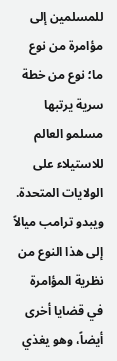للمسلمين إلى مؤامرة من نوع ما؛ نوع من خطة سرية يرتبها مسلمو العالم للاستيلاء على الولايات المتحدة. ويبدو ترامب ميالاً إلى هذا النوع من نظرية المؤامرة في قضايا أخرى أيضاً، وهو يغذي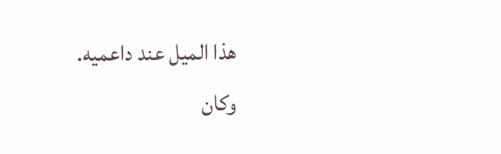هذا الميل عند داعميه.
وكان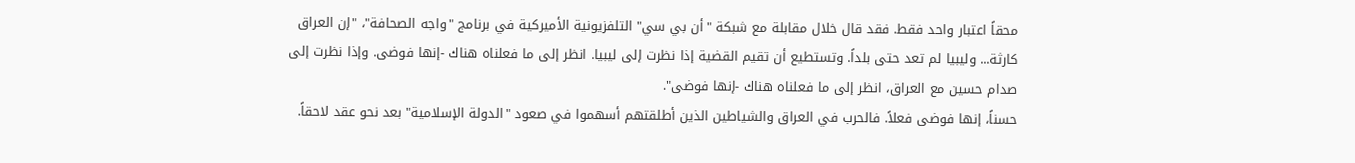محقاً اعتبار واحد فقط. فقد قال خلال مقابلة مع شبكة "أن بي سي" التلفزيونية الأميركية في برنامج "واجه الصحافة"، "إن العراق كارثة... وليبيا لم تعد حتى بلداً. وتستطيع أن تقيم القضية إذا نظرت إلى ليبيا. انظر إلى ما فعلناه هناك -إنها فوضى. وإذا نظرت إلى صدام حسين مع العراق، انظر إلى ما فعلناه هناك -إنها فوضى".
حسناً، إنها فوضى فعلاً. فالحرب في العراق والشياطين الذين أطلقتهم أسهموا في صعود "الدولة الإسلامية" بعد نحو عقد لاحقاً.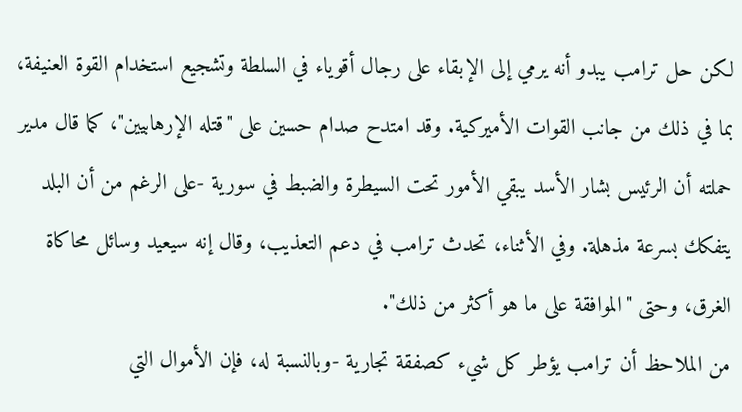لكن حل ترامب يبدو أنه يرمي إلى الإبقاء على رجال أقوياء في السلطة وتشجيع استخدام القوة العنيفة، بما في ذلك من جانب القوات الأميركية. وقد امتدح صدام حسين على "قتله الإرهابيين"، كما قال مدير حملته أن الرئيس بشار الأسد يبقي الأمور تحت السيطرة والضبط في سورية -على الرغم من أن البلد يتفكك بسرعة مذهلة. وفي الأثناء، تحدث ترامب في دعم التعذيب، وقال إنه سيعيد وسائل محاكاة الغرق، وحتى "الموافقة على ما هو أكثر من ذلك".
من الملاحظ أن ترامب يؤطر كل شيء كصفقة تجارية -وبالنسبة له، فإن الأموال التي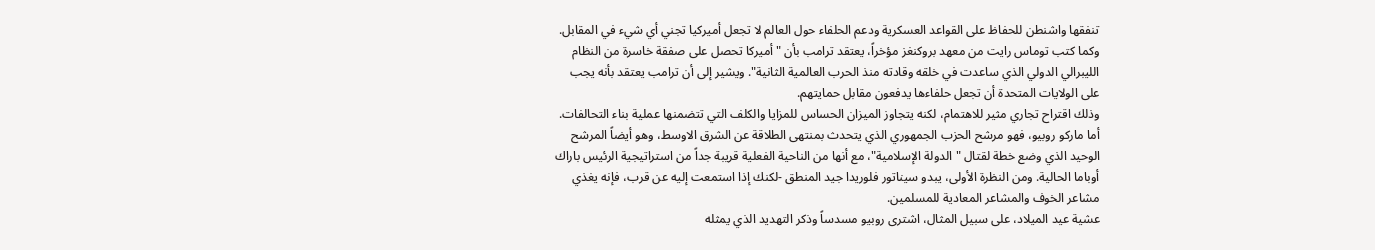تنفقها واشنطن للحفاظ على القواعد العسكرية ودعم الحلفاء حول العالم لا تجعل أميركيا تجني أي شيء في المقابل. وكما كتب توماس رايت من معهد بروكنغز مؤخراً، يعتقد ترامب بأن "أميركا تحصل على صفقة خاسرة من النظام الليبرالي الدولي الذي ساعدت في خلقه وقادته منذ الحرب العالمية الثانية". ويشير إلى أن ترامب يعتقد بأنه يجب على الولايات المتحدة أن تجعل حلفاءها يدفعون مقابل حمايتهم.
وذلك اقتراح تجاري مثير للاهتمام، لكنه يتجاوز الميزان الحساس للمزايا والكلف التي تتضمنها عملية بناء التحالفات.
أما ماركو روبيو، فهو مرشح الحزب الجمهوري الذي يتحدث بمنتهى الطلاقة عن الشرق الاوسط، وهو أيضاً المرشح الوحيد الذي وضع خطة لقتال "الدولة الإسلامية"، مع أنها من الناحية الفعلية قريبة جداً من استراتيجية الرئيس باراك أوباما الحالية. ومن النظرة الأولى، يبدو سيناتور فلوريدا جيد المنطق -لكنك إذا استمعت إليه عن قرب، فإنه يغذي مشاعر الخوف والمشاعر المعادية للمسلمين.
عشية عيد الميلاد، على سبيل المثال، اشترى روبيو مسدساً وذكر التهديد الذي يمثله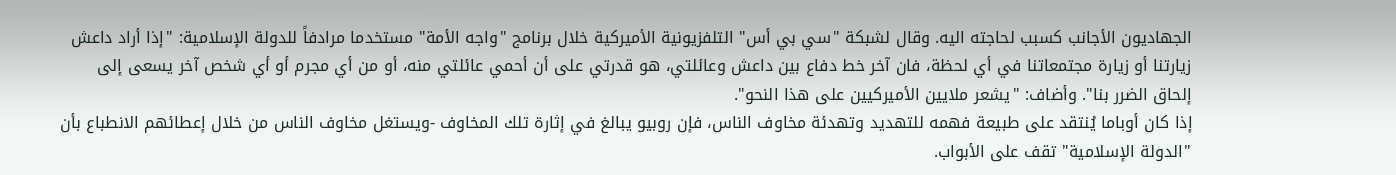الجهاديون الأجانب كسبب لحاجته اليه. وقال لشبكة "سي بي أس" التلفزيونية الأميركية خلال برنامج "واجه الأمة" مستخدما مرادفاً للدولة الإسلامية: "إذا أراد داعش زيارتنا أو زيارة مجتمعاتنا في أي لحظة، فان آخر خط دفاع بين داعش وعائلتي، هو قدرتي على أن أحمي عائلتي منه، أو من أي مجرم أو أي شخص آخر يسعى إلى إلحاق الضرر بنا". وأضاف: "يشعر ملايين الأميركيين على هذا النحو".
إذا كان أوباما يُنتقد على طبيعة فهمه للتهديد وتهدئة مخاوف الناس، فإن روبيو يبالغ في إثارة تلك المخاوف -ويستغل مخاوف الناس من خلال إعطائهم الانطباع بأن "الدولة الإسلامية" تقف على الأبواب.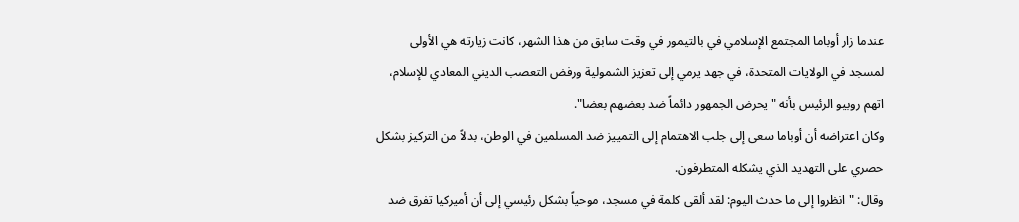عندما زار أوباما المجتمع الإسلامي في بالتيمور في وقت سابق من هذا الشهر، كانت زيارته هي الأولى لمسجد في الولايات المتحدة، في جهد يرمي إلى تعزيز الشمولية ورفض التعصب الديني المعادي للإسلام، اتهم روبيو الرئيس بأنه "يحرض الجمهور دائماً ضد بعضهم بعضا".
وكان اعتراضه أن أوباما سعى إلى جلب الاهتمام إلى التمييز ضد المسلمين في الوطن، بدلاً من التركيز بشكل حصري على التهديد الذي يشكله المتطرفون.
وقال: "انظروا إلى ما حدث اليوم: لقد ألقى كلمة في مسجد، موحياً بشكل رئيسي إلى أن أميركيا تفرق ضد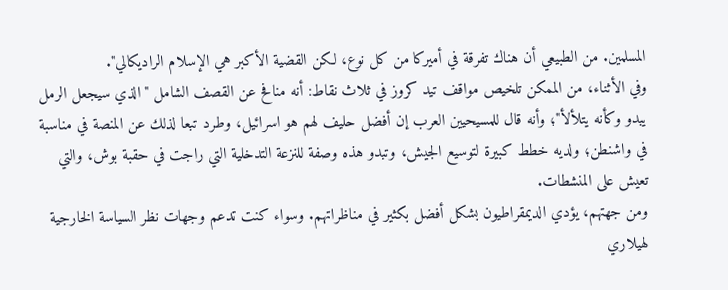المسلمين. من الطبيعي أن هناك تفرقة في أميركا من كل نوع، لكن القضية الأكبر هي الإسلام الراديكالي".
وفي الأثناء، من الممكن تلخيص مواقف تيد كروز في ثلاث نقاط: أنه منافح عن القصف الشامل "الذي سيجعل الرمل يبدو وكأنه يتلألأ"؛ وأنه قال للمسيحيين العرب إن أفضل حليف لهم هو اسرائيل، وطرد تبعا لذلك عن المنصة في مناسبة في واشنطن؛ ولديه خطط كبيرة لتوسيع الجيش، وتبدو هذه وصفة للنزعة التدخلية التي راجت في حقبة بوش، والتي تعيش على المنشطات.
ومن جهتهم، يؤدي الديمقراطيون بشكل أفضل بكثير في مناظراتهم. وسواء كنت تدعم وجهات نظر السياسة الخارجية لهيلاري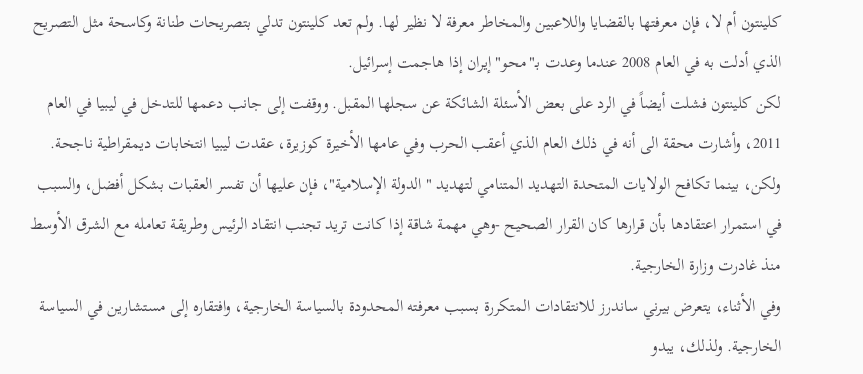كلينتون أم لا، فإن معرفتها بالقضايا واللاعبين والمخاطر معرفة لا نظير لها. ولم تعد كلينتون تدلي بتصريحات طنانة وكاسحة مثل التصريح الذي أدلت به في العام 2008 عندما وعدت بـ"محو" إيران إذا هاجمت إسرائيل.
لكن كلينتون فشلت أيضاً في الرد على بعض الأسئلة الشائكة عن سجلها المقبل. ووقفت إلى جانب دعمها للتدخل في ليبيا في العام 2011، وأشارت محقة الى أنه في ذلك العام الذي أعقب الحرب وفي عامها الأخيرة كوزيرة، عقدت ليبيا انتخابات ديمقراطية ناجحة. ولكن، بينما تكافح الولايات المتحدة التهديد المتنامي لتهديد "الدولة الإسلامية"، فإن عليها أن تفسر العقبات بشكل أفضل، والسبب في استمرار اعتقادها بأن قرارها كان القرار الصحيح -وهي مهمة شاقة إذا كانت تريد تجنب انتقاد الرئيس وطريقة تعامله مع الشرق الأوسط منذ غادرت وزارة الخارجية.
وفي الأثناء، يتعرض بيرني ساندرز للانتقادات المتكررة بسبب معرفته المحدودة بالسياسة الخارجية، وافتقاره إلى مستشارين في السياسة الخارجية. ولذلك، يبدو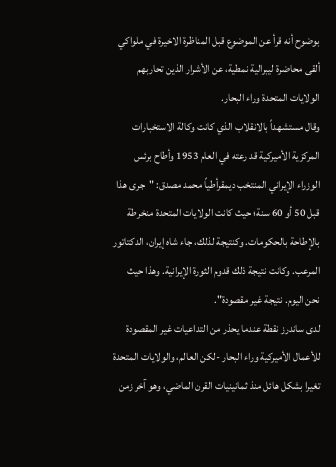بوضوح أنه قرأ عن الموضوع قبل المناظرة الاخيرة في ملواكي ألقى محاضرة ليبرالية نمطية، عن الأشرار الذين تحاربهم الولايات المتحدة وراء البحار.
وقال مستشهداً بالانقلاب الذي كانت وكالة الاستخبارات المركزية الأميركية قد رعته في العام 1953 وأطاح برئس الوزراء الإيراني المنتخب ديمقرأطياً محمد مصدق: "جرى هذا قبل 50 أو 60 سنة؛ حيث كانت الولايات المتحدة منخرطة بالإطاحة بالحكومات. وكنتيجة لذلك، جاء شاه إيران، الدكتاتور المرعب. وكانت نتيجة ذلك قدوم الثورة الإيرانية. وهذا حيث نحن اليوم. نتيجة غير مقصودة".
لدى ساندرز نقطة عندما يحذر من التداعيات غير المقصودة للأعمال الأميركية وراء البحار -لكن العالم، والولايات المتحدة تغيرا بشكل هائل منذ ثمانينيات القرن الماضي، وهو آخر زمن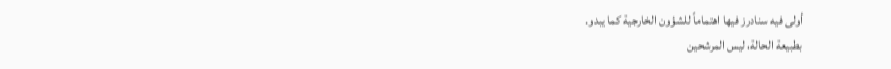أولى فيه سنادرز فيها اهتماماً للشؤون الخارجية كما يبدو.
بطبيعة الحالة، ليس المرشحين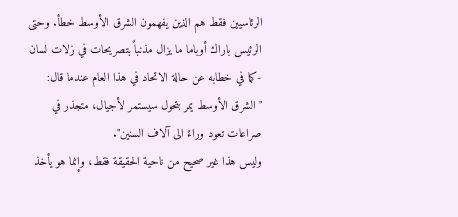الرئاسيين فقط هم الذين يفهمون الشرق الأوسط خطأ. وحتى الرئيس باراك أوباما ما يزال مذنباً بتصريحات في زلات لسان -كما في خطابه عن حالة الاتحاد في هذا العام عندما قال: "الشرق الأوسط يمر بتحول سيستمر لأجيال، متجذر في صراعات تعود وراءً الى آلاف السنين".
وليس هذا غير صحيح من ناحية الحقيقة فقط، وإنما هو يأخذ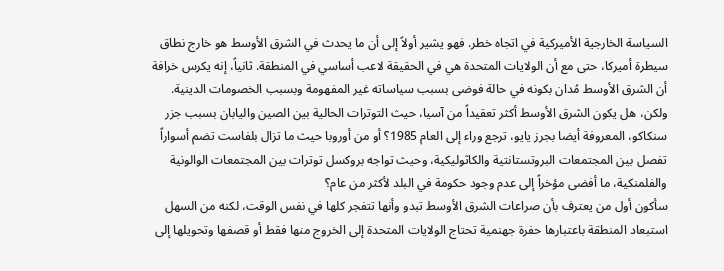السياسة الخارجية الأميركية في اتجاه خطر. فهو يشير أولاً إلى أن ما يحدث في الشرق الأوسط هو خارج نطاق سيطرة أميركا، حتى مع أن الولايات المتحدة هي في الحقيقة لاعب أساسي في المنطقة. ثانياً، إنه يكرس خرافة أن الشرق الأوسط مُدان بكونه في حالة فوضى بسبب سياساته غير المفهومة وبسبب الخصومات الدينية.
ولكن، هل يكون الشرق الأوسط أكثر تعقيداً من آسيا، حيث التوترات الحالية بين الصين واليابان بسبب جزر سنكاكو، المعروفة أيضا بجرز يايو، ترجع وراء إلى العام 1985؟ أو من أوروبا حيث ما تزال بلفاست تضم أسواراً تفصل بين المجتمعات البروتستانتية والكاثوليكية، وحيث تواجه بروكسل توترات بين المجتمعات الوالونية والفلمنكية، ما أفضى مؤخراً إلى عدم وجود حكومة في البلد لأكثر من عام؟
سأكون أول من يعترف بأن صراعات الشرق الأوسط تبدو وأنها تتفجر كلها في نفس الوقت، لكنه من السهل استبعاد المنطقة باعتبارها حفرة جهنمية تحتاج الولايات المتحدة إلى الخروج منها فقط أو قصفها وتحويلها إلى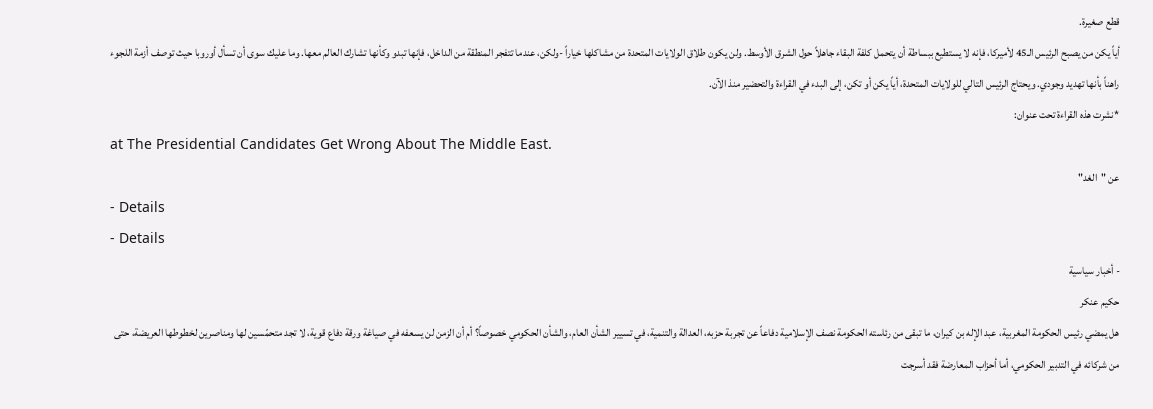قطع صغيرة.
أياً يكن من يصبح الرئيس الـ45 لأميركا، فإنه لا يستطيع ببساطة أن يتحمل كلفة البقاء جاهلاً حول الشرق الأوسط. ولن يكون طلاق الولايات المتحدة من مشاكلها خياراً -ولكن، عندما تتفجر المنطقة من الداخل، فإنها تبدو وكأنها تشارك العالم معها. وما عليك سوى أن تسأل أوروبا حيث توصف أزمة اللجوء راهناً بأنها تهديد وجودي. ويحتاج الرئيس التالي للولايات المتحدة، أياً يكن أو تكن، إلى البدء في القراءة والتحضير منذ الآن.
*نشرت هذه القراءة تحت عنوان:
at The Presidential Candidates Get Wrong About The Middle East.
عن "الغد"
- Details
- Details
- أخبار سياسية
حكيم عنكر
هل يمضي رئيس الحكومة المغربية، عبد الإله بن كيران، ما تبقى من رئاسته الحكومة نصف الإسلامية دفاعاً عن تجربة حزبه، العدالة والتنمية، في تسيير الشأن العام، والشأن الحكومي خصوصاً؟ أم أن الزمن لن يسعفه في صياغة ورقة دفاع قوية، لا تجد متحمّسين لها ومناصرين لخطوطها العريضة، حتى من شركائه في التدبير الحكومي، أما أحزاب المعارضة فقد أسرجت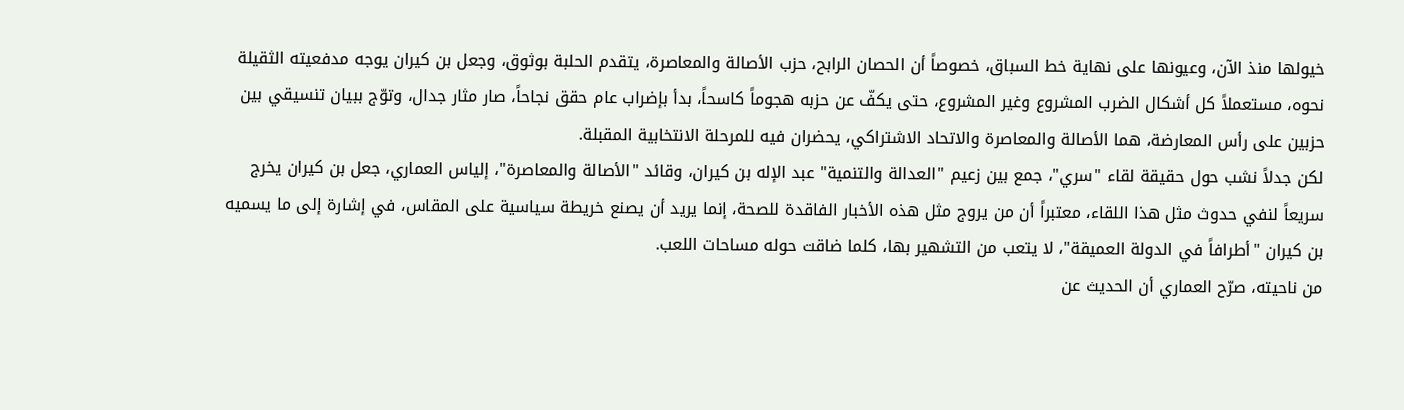خيولها منذ الآن، وعيونها على نهاية خط السباق، خصوصاً أن الحصان الرابح، حزب الأصالة والمعاصرة، يتقدم الحلبة بوثوق، وجعل بن كيران يوجه مدفعيته الثقيلة نحوه، مستعملاً كل أشكال الضرب المشروع وغير المشروع، حتى يكفّ عن حزبه هجوماً كاسحاً، بدأ بإضراب عام حقق نجاحاً، صار مثار جدال، وتوّج ببيان تنسيقي بين حزبين على رأس المعارضة، هما الأصالة والمعاصرة والاتحاد الاشتراكي، يحضران فيه للمرحلة الانتخابية المقبلة.
لكن جدلاً نشب حول حقيقة لقاء "سري"، جمع بين زعيم "العدالة والتنمية" عبد الإله بن كيران، وقائد "الأصالة والمعاصرة"، إلياس العماري، جعل بن كيران يخرج سريعاً لنفي حدوث مثل هذا اللقاء، معتبراً أن من يروج مثل هذه الأخبار الفاقدة للصحة، إنما يريد أن يصنع خريطة سياسية على المقاس، في إشارة إلى ما يسميه بن كيران "أطرافاً في الدولة العميقة"، لا يتعب من التشهير بها، كلما ضاقت حوله مساحات اللعب.
من ناحيته، صرّح العماري أن الحديث عن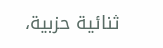ثنائية حزبية،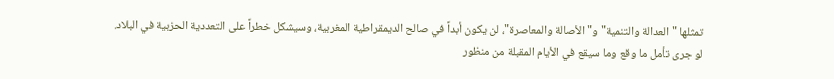تمثلها "العدالة والتنمية" و"الأصالة والمعاصرة"، لن يكون أبداً في صالح الديمقراطية المغربية، وسيشكل خطراً على التعددية الحزبية في البلاد.
لو جرى تأمل ما وقع وما سيقع في الأيام المقبلة من منظور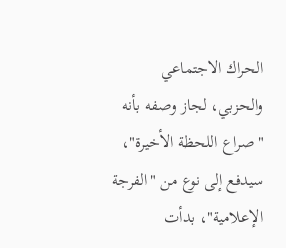الحراك الاجتماعي والحزبي، لجاز وصفه بأنه "صراع اللحظة الأخيرة"، سيدفع إلى نوع من "الفرجة الإعلامية"، بدأت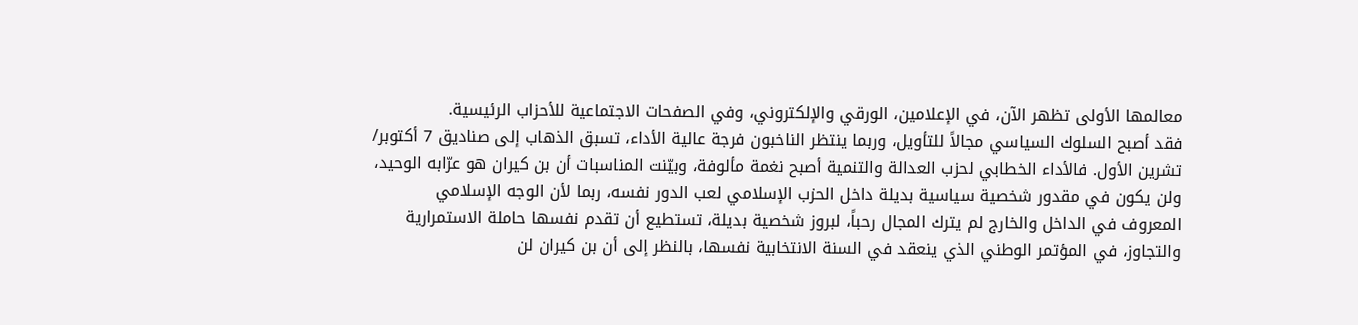معالمها الأولى تظهر الآن، في الإعلامين، الورقي والإلكتروني، وفي الصفحات الاجتماعية للأحزاب الرئيسية.
فقد أصبح السلوك السياسي مجالاً للتأويل، وربما ينتظر الناخبون فرجة عالية الأداء، تسبق الذهاب إلى صناديق 7 أكتوبر/ تشرين الأول. فالأداء الخطابي لحزب العدالة والتنمية أصبح نغمة مألوفة، وبيّنت المناسبات أن بن كيران هو عرّابه الوحيد، ولن يكون في مقدور شخصية سياسية بديلة داخل الحزب الإسلامي لعب الدور نفسه، ربما لأن الوجه الإسلامي المعروف في الداخل والخارج لم يترك المجال رحباً، لبروز شخصية بديلة، تستطيع أن تقدم نفسها حاملة الاستمرارية والتجاوز، في المؤتمر الوطني الذي ينعقد في السنة الانتخابية نفسها، بالنظر إلى أن بن كيران لن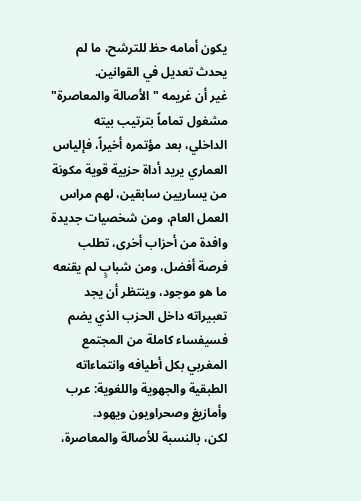يكون أمامه حظ للترشح، ما لم يحدث تعديل في القوانين.
غير أن غريمه "الأصالة والمعاصرة" مشغول تماماً بترتيب بيته الداخلي، بعد مؤتمره أخيراً، فإلياس العماري يريد أداة حزبية قوية مكونة من يساريين سابقين، لهم مراس العمل العام، ومن شخصيات جديدة وافدة من أحزاب أخرى، تطلب فرصة أفضل، ومن شبابٍ لم يقنعه ما هو موجود، وينتظر أن يجد تعبيراته داخل الحزب الذي يضم فسيفساء كاملة من المجتمع المغربي بكل أطيافه وانتماءاته الطبقية والجهوية واللغوية: عرب وأمازيغ وصحراويون ويهود.
لكن، بالنسبة للأصالة والمعاصرة،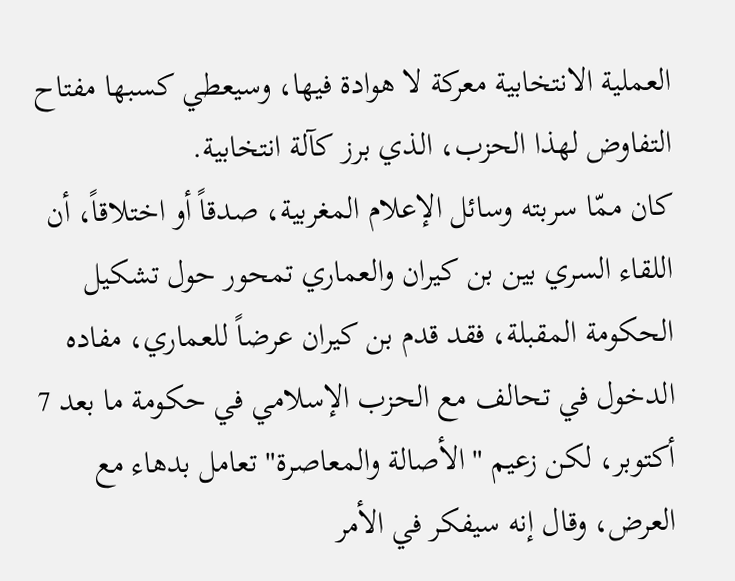العملية الانتخابية معركة لا هوادة فيها، وسيعطي كسبها مفتاح التفاوض لهذا الحزب، الذي برز كآلة انتخابية.
كان ممّا سربته وسائل الإعلام المغربية، صدقاً أو اختلاقاً، أن اللقاء السري بين بن كيران والعماري تمحور حول تشكيل الحكومة المقبلة، فقد قدم بن كيران عرضاً للعماري، مفاده الدخول في تحالف مع الحزب الإسلامي في حكومة ما بعد 7 أكتوبر، لكن زعيم "الأصالة والمعاصرة" تعامل بدهاء مع العرض، وقال إنه سيفكر في الأمر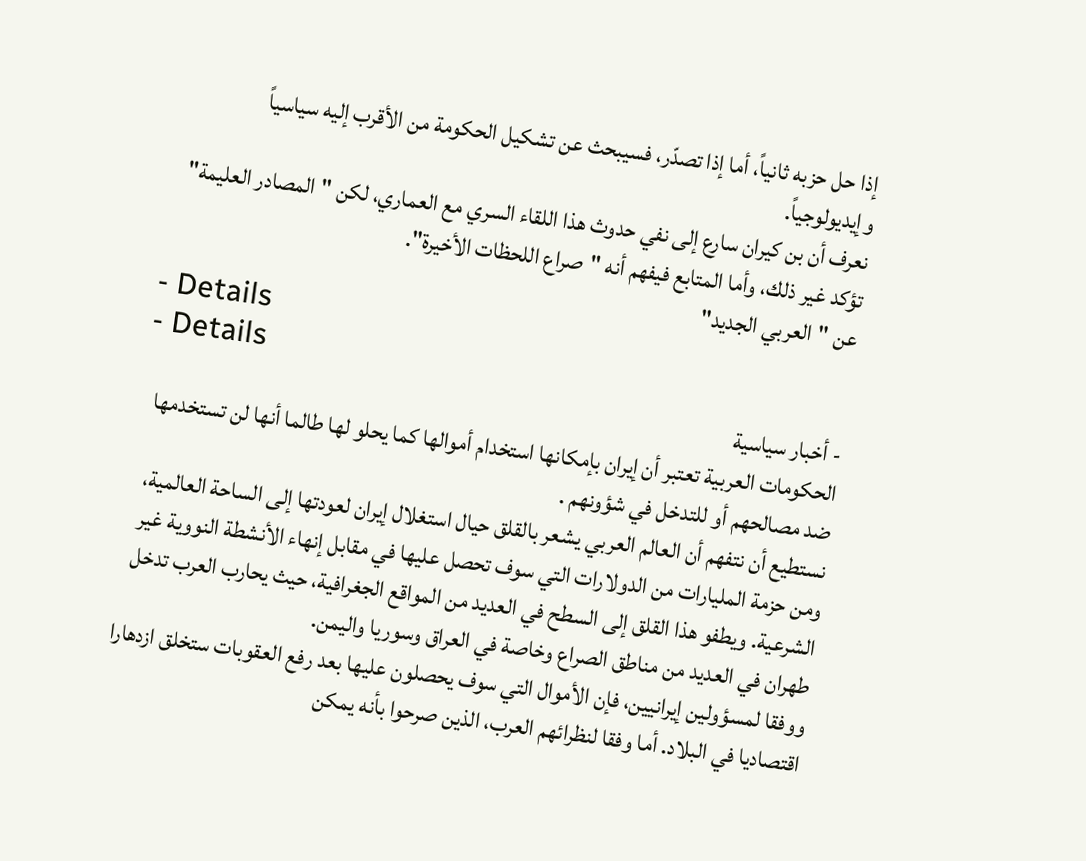إذا حل حزبه ثانياً، أما إذا تصدّر، فسيبحث عن تشكيل الحكومة من الأقرب إليه سياسياً وإيديولوجياً.
نعرف أن بن كيران سارع إلى نفي حدوث هذا اللقاء السري مع العماري، لكن "المصادر العليمة" تؤكد غير ذلك، وأما المتابع فيفهم أنه "صراع اللحظات الأخيرة".
عن "العربي الجديد"
- Details
- Details
- أخبار سياسية
الحكومات العربية تعتبر أن إيران بإمكانها استخدام أموالها كما يحلو لها طالما أنها لن تستخدمها ضد مصالحهم أو للتدخل في شؤونهم .
نستطيع أن نتفهم أن العالم العربي يشعر بالقلق حيال استغلال إيران لعودتها إلى الساحة العالمية، ومن حزمة المليارات من الدولارات التي سوف تحصل عليها في مقابل إنهاء الأنشطة النووية غير الشرعية. ويطفو هذا القلق إلى السطح في العديد من المواقع الجغرافية، حيث يحارب العرب تدخل طهران في العديد من مناطق الصراع وخاصة في العراق وسوريا واليمن.
ووفقا لمسؤولين إيرانيين، فإن الأموال التي سوف يحصلون عليها بعد رفع العقوبات ستخلق ازدهارا اقتصاديا في البلاد. أما وفقا لنظرائهم العرب، الذين صرحوا بأنه يمكن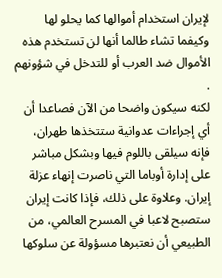لإيران استخدام أموالها كما يحلو لها وكيفما تشاء طالما أنها لن تستخدم هذه الأموال ضد العرب أو للتدخل في شؤونهم .
لكنه سيكون واضحا من الآن فصاعدا أن أي إجراءات عدوانية ستتخذها طهران، فإنه سيلقى باللوم فيها وبشكل مباشر على إدارة أوباما التي ناصرت إنهاء عزلة إيران. وعلاوة على ذلك، فإذا كانت إيران ستصبح لاعبا في المسرح العالمي، من الطبيعي أن نعتبرها مسؤولة عن سلوكها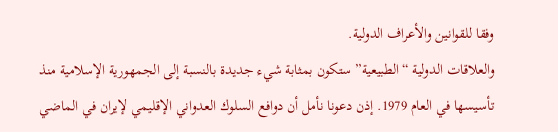وفقا للقوانين والأعراف الدولية.
والعلاقات الدولية “الطبيعية” ستكون بمثابة شيء جديدة بالنسبة إلى الجمهورية الإسلامية منذ تأسيسها في العام 1979. إذن دعونا نأمل أن دوافع السلوك العدواني الإقليمي لإيران في الماضي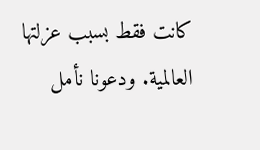كانت فقط بسبب عزلتها العالمية. ودعونا نأمل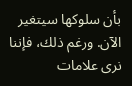بأن سلوكها سيتغير الآن. ورغم ذلك، فإننا نرى علامات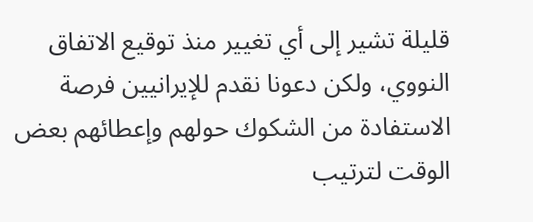قليلة تشير إلى أي تغيير منذ توقيع الاتفاق النووي، ولكن دعونا نقدم للإيرانيين فرصة الاستفادة من الشكوك حولهم وإعطائهم بعض الوقت لترتيب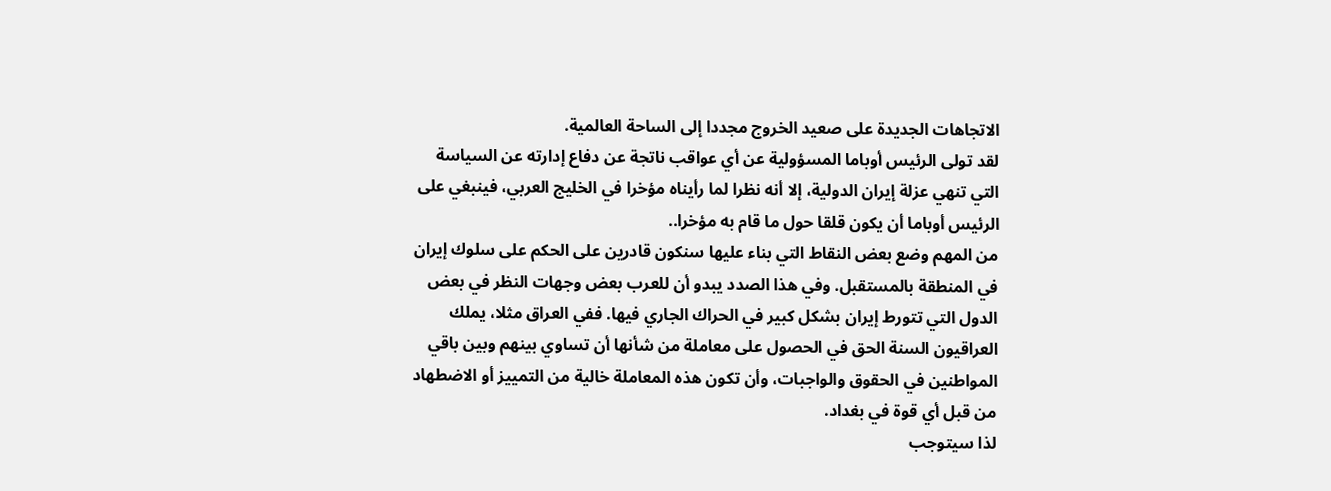الاتجاهات الجديدة على صعيد الخروج مجددا إلى الساحة العالمية.
لقد تولى الرئيس أوباما المسؤولية عن أي عواقب ناتجة عن دفاع إدارته عن السياسة التي تنهي عزلة إيران الدولية، إلا أنه نظرا لما رأيناه مؤخرا في الخليج العربي، فينبغي على الرئيس أوباما أن يكون قلقا حول ما قام به مؤخرا..
من المهم وضع بعض النقاط التي بناء عليها سنكون قادرين على الحكم على سلوك إيران في المنطقة بالمستقبل. وفي هذا الصدد يبدو أن للعرب بعض وجهات النظر في بعض الدول التي تتورط إيران بشكل كبير في الحراك الجاري فيها. ففي العراق مثلا، يملك العراقيون السنة الحق في الحصول على معاملة من شأنها أن تساوي بينهم وبين باقي المواطنين في الحقوق والواجبات، وأن تكون هذه المعاملة خالية من التمييز أو الاضطهاد من قبل أي قوة في بغداد.
لذا سيتوجب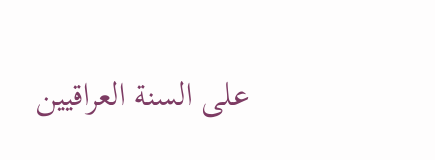على السنة العراقيين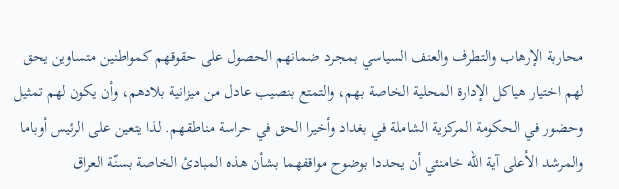محاربة الإرهاب والتطرف والعنف السياسي بمجرد ضمانهم الحصول على حقوقهم كمواطنين متساوين يحق لهم اختيار هياكل الإدارة المحلية الخاصة بهم، والتمتع بنصيب عادل من ميزانية بلادهم، وأن يكون لهم تمثيل وحضور في الحكومة المركزية الشاملة في بغداد وأخيرا الحق في حراسة مناطقهم. لذا يتعين على الرئيس أوباما والمرشد الأعلى آية الله خامنئي أن يحددا بوضوح مواقفهما بشأن هذه المبادئ الخاصة بسنّة العراق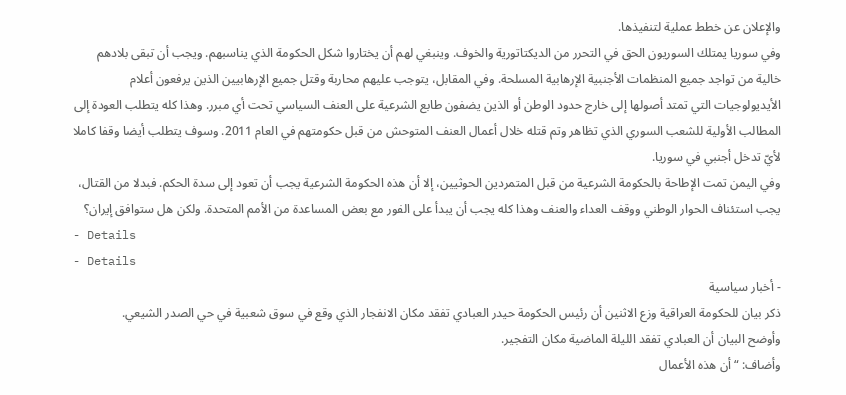والإعلان عن خطط عملية لتنفيذها.
وفي سوريا يمتلك السوريون الحق في التحرر من الديكتاتورية والخوف. وينبغي لهم أن يختاروا شكل الحكومة الذي يناسبهم. ويجب أن تبقى بلادهم خالية من تواجد جميع المنظمات الأجنبية الإرهابية المسلحة. وفي المقابل، يتوجب عليهم محاربة وقتل جميع الإرهابيين الذين يرفعون أعلام الأيديولوجيات التي تمتد أصولها إلى خارج حدود الوطن أو الذين يضفون طابع الشرعية على العنف السياسي تحت أي مبرر. وهذا كله يتطلب العودة إلى المطالب الأولية للشعب السوري الذي تظاهر وتم قتله خلال أعمال العنف المتوحش من قبل حكومتهم في العام 2011. وسوف يتطلب أيضا وقفا كاملا لأيّ تدخل أجنبي في سوريا.
وفي اليمن تمت الإطاحة بالحكومة الشرعية من قبل المتمردين الحوثيين، إلا أن هذه الحكومة الشرعية يجب أن تعود إلى سدة الحكم. فبدلا من القتال، يجب استئناف الحوار الوطني ووقف العداء والعنف وهذا كله يجب أن يبدأ على الفور مع بعض المساعدة من الأمم المتحدة. ولكن هل ستوافق إيران؟
- Details
- Details
- أخبار سياسية
ذكر بيان للحكومة العراقية وزع الاثنين أن رئيس الحكومة حيدر العبادي تفقد مكان الانفجار الذي وقع في سوق شعبية في حي الصدر الشيعي.
وأوضح البيان أن العبادي تفقد الليلة الماضية مكان التفجير.
وأضاف: “أن هذه الأعمال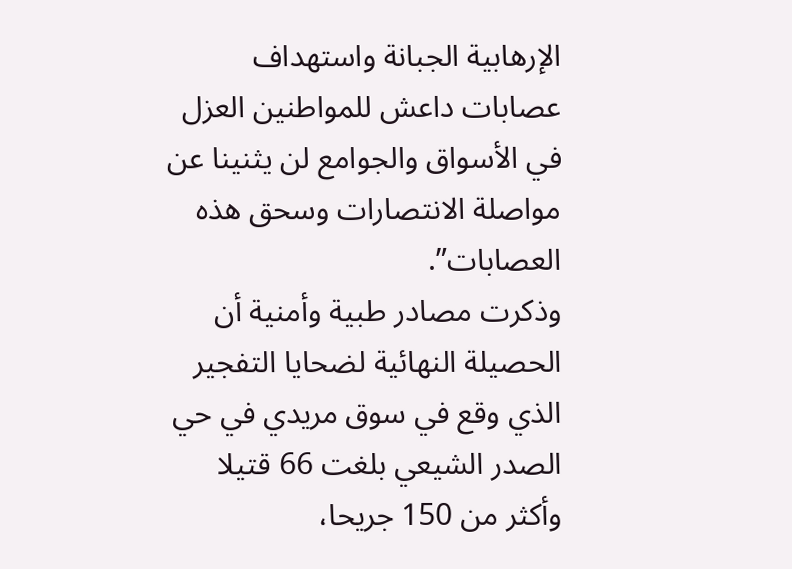الإرهابية الجبانة واستهداف عصابات داعش للمواطنين العزل في الأسواق والجوامع لن يثنينا عن مواصلة الانتصارات وسحق هذه العصابات”.
وذكرت مصادر طبية وأمنية أن الحصيلة النهائية لضحايا التفجير الذي وقع في سوق مريدي في حي الصدر الشيعي بلغت 66 قتيلا وأكثر من 150 جريحا،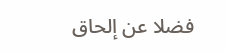فضلا عن إلحاق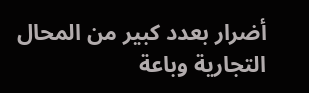أضرار بعدد كبير من المحال التجارية وباعة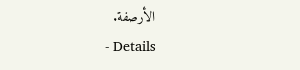الأرصفة.
- Details